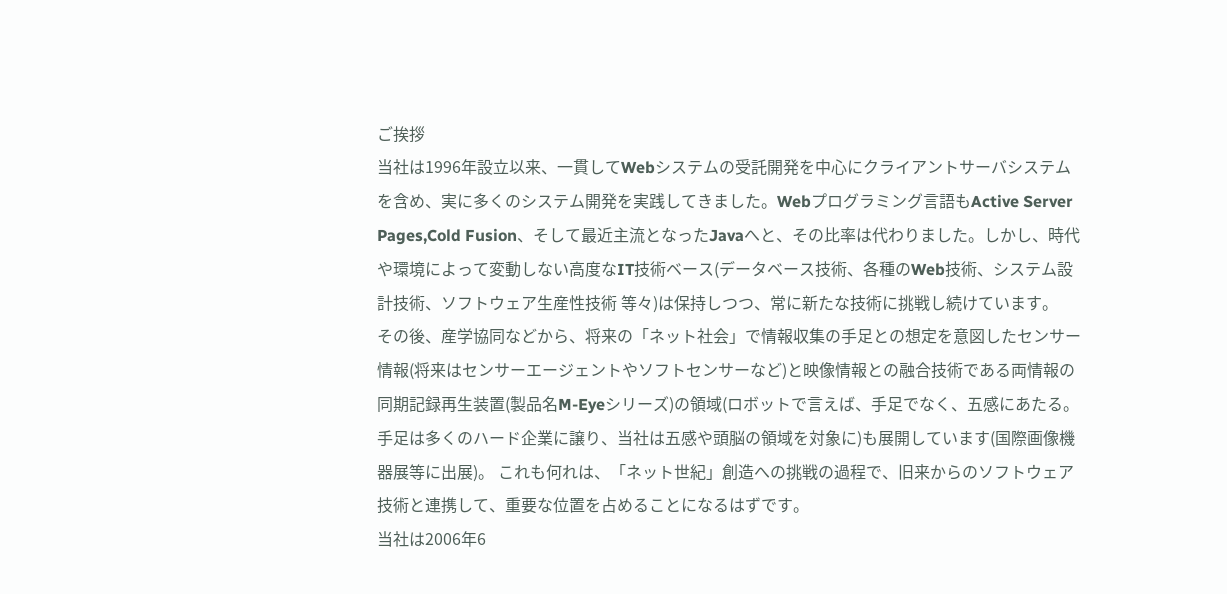ご挨拶
当社は1996年設立以来、一貫してWebシステムの受託開発を中心にクライアントサーバシステムを含め、実に多くのシステム開発を実践してきました。Webプログラミング言語もActive Server Pages,Cold Fusion、そして最近主流となったJavaへと、その比率は代わりました。しかし、時代や環境によって変動しない高度なIT技術ベース(データベース技術、各種のWeb技術、システム設計技術、ソフトウェア生産性技術 等々)は保持しつつ、常に新たな技術に挑戦し続けています。
その後、産学協同などから、将来の「ネット社会」で情報収集の手足との想定を意図したセンサー情報(将来はセンサーエージェントやソフトセンサーなど)と映像情報との融合技術である両情報の同期記録再生装置(製品名M-Eyeシリーズ)の領域(ロボットで言えば、手足でなく、五感にあたる。手足は多くのハード企業に譲り、当社は五感や頭脳の領域を対象に)も展開しています(国際画像機器展等に出展)。 これも何れは、「ネット世紀」創造への挑戦の過程で、旧来からのソフトウェア技術と連携して、重要な位置を占めることになるはずです。
当社は2006年6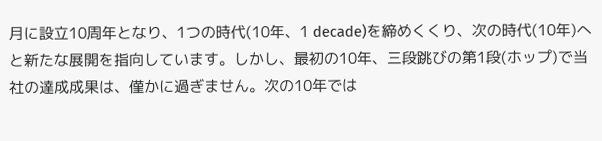月に設立10周年となり、1つの時代(10年、1 decade)を締めくくり、次の時代(10年)へと新たな展開を指向しています。しかし、最初の10年、三段跳びの第1段(ホップ)で当社の達成成果は、僅かに過ぎません。次の10年では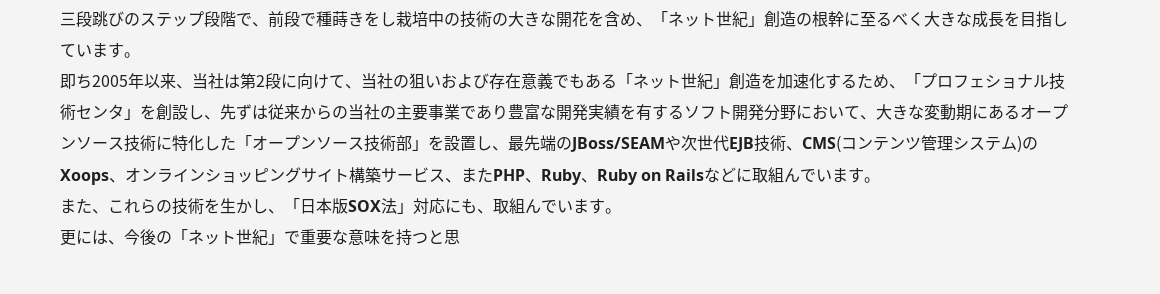三段跳びのステップ段階で、前段で種蒔きをし栽培中の技術の大きな開花を含め、「ネット世紀」創造の根幹に至るべく大きな成長を目指しています。
即ち2005年以来、当社は第2段に向けて、当社の狙いおよび存在意義でもある「ネット世紀」創造を加速化するため、「プロフェショナル技術センタ」を創設し、先ずは従来からの当社の主要事業であり豊富な開発実績を有するソフト開発分野において、大きな変動期にあるオープンソース技術に特化した「オープンソース技術部」を設置し、最先端のJBoss/SEAMや次世代EJB技術、CMS(コンテンツ管理システム)のXoops、オンラインショッピングサイト構築サービス、またPHP、Ruby、Ruby on Railsなどに取組んでいます。
また、これらの技術を生かし、「日本版SOX法」対応にも、取組んでいます。
更には、今後の「ネット世紀」で重要な意味を持つと思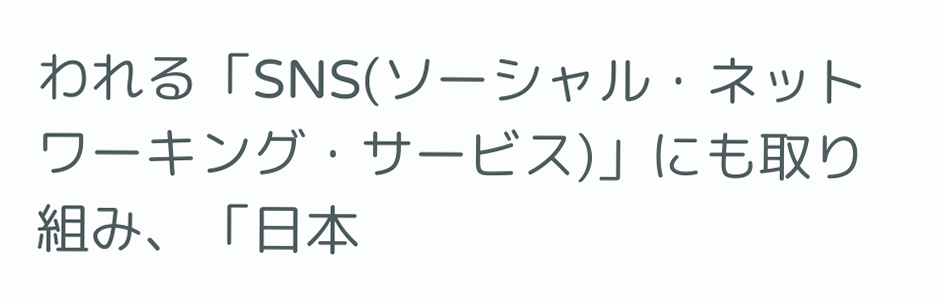われる「SNS(ソーシャル・ネットワーキング・サービス)」にも取り組み、「日本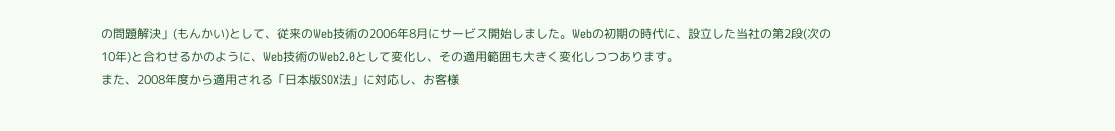の問題解決」(もんかい)として、従来のWeb技術の2006年8月にサービス開始しました。Webの初期の時代に、設立した当社の第2段(次の10年)と合わせるかのように、Web技術のWeb2.0として変化し、その適用範囲も大きく変化しつつあります。
また、2008年度から適用される「日本版SOX法」に対応し、お客様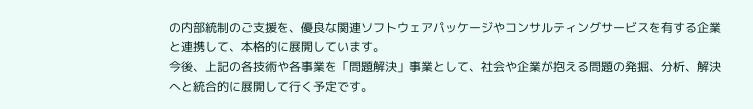の内部統制のご支援を、優良な関連ソフトウェアパッケージやコンサルティングサービスを有する企業と連携して、本格的に展開しています。
今後、上記の各技術や各事業を「問題解決」事業として、社会や企業が抱える問題の発掘、分析、解決へと統合的に展開して行く予定です。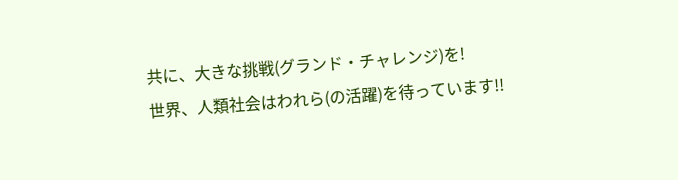共に、大きな挑戦(グランド・チャレンジ)を!
世界、人類社会はわれら(の活躍)を待っています!!